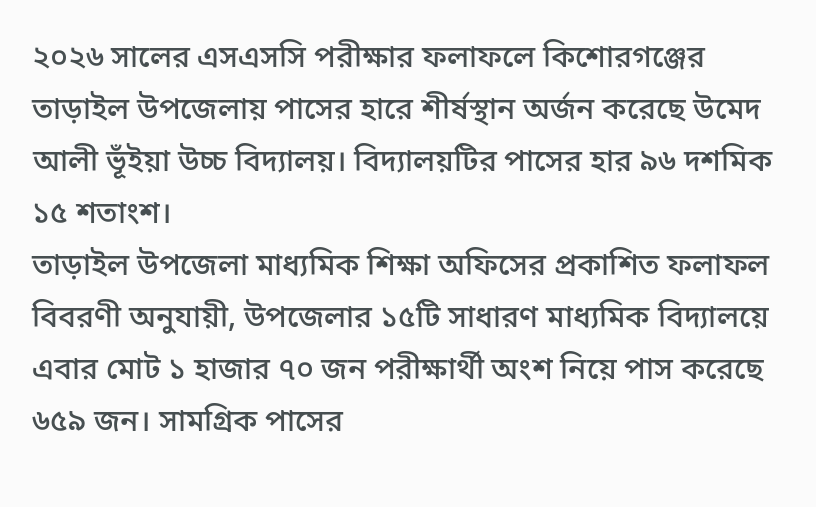২০২৬ সালের এসএসসি পরীক্ষার ফলাফলে কিশোরগঞ্জের তাড়াইল উপজেলায় পাসের হারে শীর্ষস্থান অর্জন করেছে উমেদ আলী ভূঁইয়া উচ্চ বিদ্যালয়। বিদ্যালয়টির পাসের হার ৯৬ দশমিক ১৫ শতাংশ।
তাড়াইল উপজেলা মাধ্যমিক শিক্ষা অফিসের প্রকাশিত ফলাফল বিবরণী অনুযায়ী, উপজেলার ১৫টি সাধারণ মাধ্যমিক বিদ্যালয়ে এবার মোট ১ হাজার ৭০ জন পরীক্ষার্থী অংশ নিয়ে পাস করেছে ৬৫৯ জন। সামগ্রিক পাসের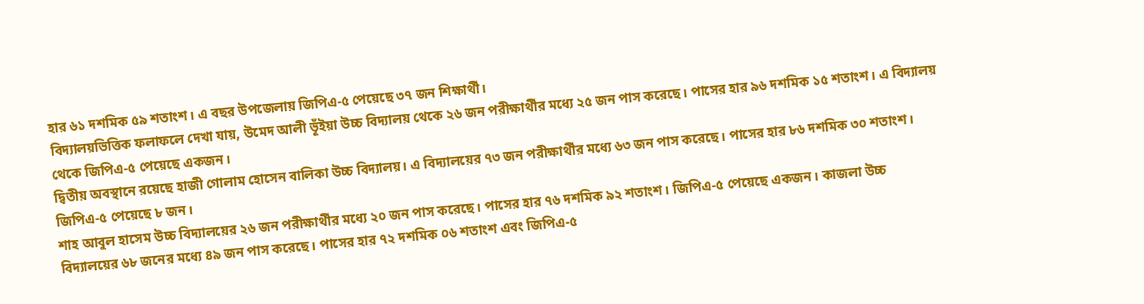হার ৬১ দশমিক ৫৯ শতাংশ। এ বছর উপজেলায় জিপিএ-৫ পেয়েছে ৩৭ জন শিক্ষার্থী।
বিদ্যালয়ভিত্তিক ফলাফলে দেখা যায়, উমেদ আলী ভূঁইয়া উচ্চ বিদ্যালয় থেকে ২৬ জন পরীক্ষার্থীর মধ্যে ২৫ জন পাস করেছে। পাসের হার ৯৬ দশমিক ১৫ শতাংশ। এ বিদ্যালয় থেকে জিপিএ-৫ পেয়েছে একজন।
দ্বিতীয় অবস্থানে রয়েছে হাজী গোলাম হোসেন বালিকা উচ্চ বিদ্যালয়। এ বিদ্যালয়ের ৭৩ জন পরীক্ষার্থীর মধ্যে ৬৩ জন পাস করেছে। পাসের হার ৮৬ দশমিক ৩০ শতাংশ। জিপিএ-৫ পেয়েছে ৮ জন।
শাহ আবুল হাসেম উচ্চ বিদ্যালয়ের ২৬ জন পরীক্ষার্থীর মধ্যে ২০ জন পাস করেছে। পাসের হার ৭৬ দশমিক ৯২ শতাংশ। জিপিএ-৫ পেয়েছে একজন। কাজলা উচ্চ বিদ্যালয়ের ৬৮ জনের মধ্যে ৪৯ জন পাস করেছে। পাসের হার ৭২ দশমিক ০৬ শতাংশ এবং জিপিএ-৫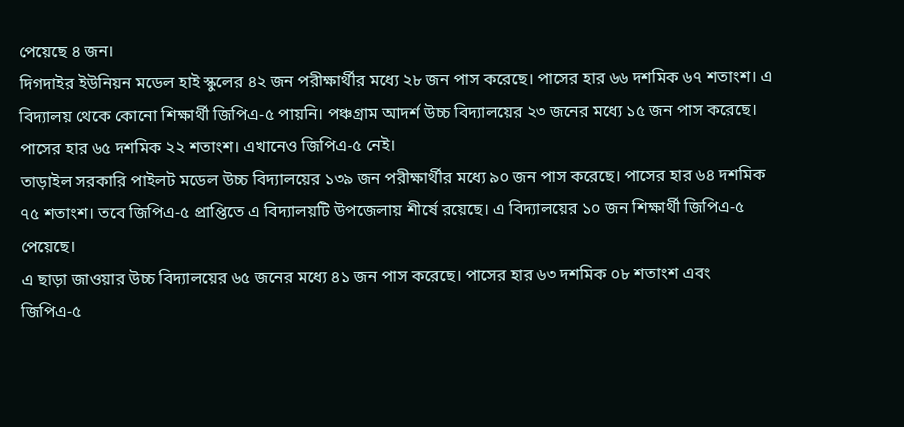পেয়েছে ৪ জন।
দিগদাইর ইউনিয়ন মডেল হাই স্কুলের ৪২ জন পরীক্ষার্থীর মধ্যে ২৮ জন পাস করেছে। পাসের হার ৬৬ দশমিক ৬৭ শতাংশ। এ বিদ্যালয় থেকে কোনো শিক্ষার্থী জিপিএ-৫ পায়নি। পঞ্চগ্রাম আদর্শ উচ্চ বিদ্যালয়ের ২৩ জনের মধ্যে ১৫ জন পাস করেছে। পাসের হার ৬৫ দশমিক ২২ শতাংশ। এখানেও জিপিএ-৫ নেই।
তাড়াইল সরকারি পাইলট মডেল উচ্চ বিদ্যালয়ের ১৩৯ জন পরীক্ষার্থীর মধ্যে ৯০ জন পাস করেছে। পাসের হার ৬৪ দশমিক ৭৫ শতাংশ। তবে জিপিএ-৫ প্রাপ্তিতে এ বিদ্যালয়টি উপজেলায় শীর্ষে রয়েছে। এ বিদ্যালয়ের ১০ জন শিক্ষার্থী জিপিএ-৫ পেয়েছে।
এ ছাড়া জাওয়ার উচ্চ বিদ্যালয়ের ৬৫ জনের মধ্যে ৪১ জন পাস করেছে। পাসের হার ৬৩ দশমিক ০৮ শতাংশ এবং জিপিএ-৫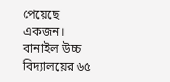পেয়েছে একজন। বানাইল উচ্চ বিদ্যালয়ের ৬৫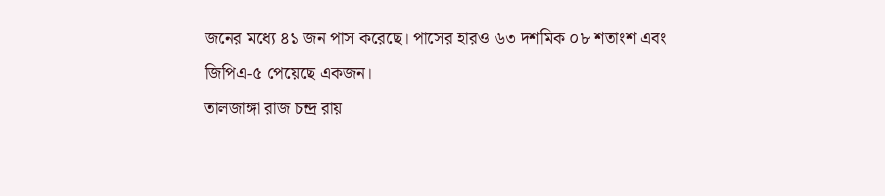জনের মধ্যে ৪১ জন পাস করেছে। পাসের হারও ৬৩ দশমিক ০৮ শতাংশ এবং জিপিএ-৫ পেয়েছে একজন।
তালজাঙ্গা রাজ চন্দ্র রায়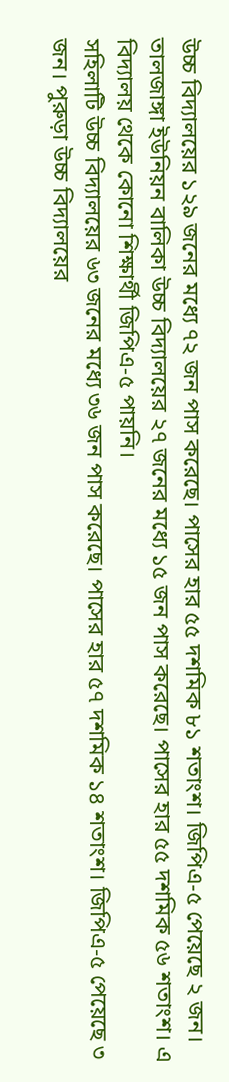উচ্চ বিদ্যালয়ের ১২৯ জনের মধ্যে ৭২ জন পাস করেছে। পাসের হার ৫৫ দশমিক ৮১ শতাংশ। জিপিএ-৫ পেয়েছে ২ জন। তালজাঙ্গা ইউনিয়ন বালিকা উচ্চ বিদ্যালয়ের ২৭ জনের মধ্যে ১৫ জন পাস করেছে। পাসের হার ৫৫ দশমিক ৫৬ শতাংশ। এ বিদ্যালয় থেকে কোনো শিক্ষার্থী জিপিএ-৫ পায়নি।
সহিলাটি উচ্চ বিদ্যালয়ের ৬৩ জনের মধ্যে ৩৬ জন পাস করেছে। পাসের হার ৫৭ দশমিক ১৪ শতাংশ। জিপিএ-৫ পেয়েছে ৩ জন। পুরুড়া উচ্চ বিদ্যালয়ের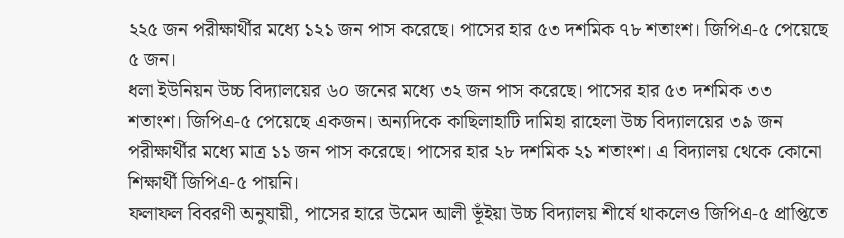২২৫ জন পরীক্ষার্থীর মধ্যে ১২১ জন পাস করেছে। পাসের হার ৫৩ দশমিক ৭৮ শতাংশ। জিপিএ-৫ পেয়েছে ৫ জন।
ধলা ইউনিয়ন উচ্চ বিদ্যালয়ের ৬০ জনের মধ্যে ৩২ জন পাস করেছে। পাসের হার ৫৩ দশমিক ৩৩ শতাংশ। জিপিএ-৫ পেয়েছে একজন। অন্যদিকে কাছিলাহাটি দামিহা রাহেলা উচ্চ বিদ্যালয়ের ৩৯ জন পরীক্ষার্থীর মধ্যে মাত্র ১১ জন পাস করেছে। পাসের হার ২৮ দশমিক ২১ শতাংশ। এ বিদ্যালয় থেকে কোনো শিক্ষার্থী জিপিএ-৫ পায়নি।
ফলাফল বিবরণী অনুযায়ী, পাসের হারে উমেদ আলী ভূঁইয়া উচ্চ বিদ্যালয় শীর্ষে থাকলেও জিপিএ-৫ প্রাপ্তিতে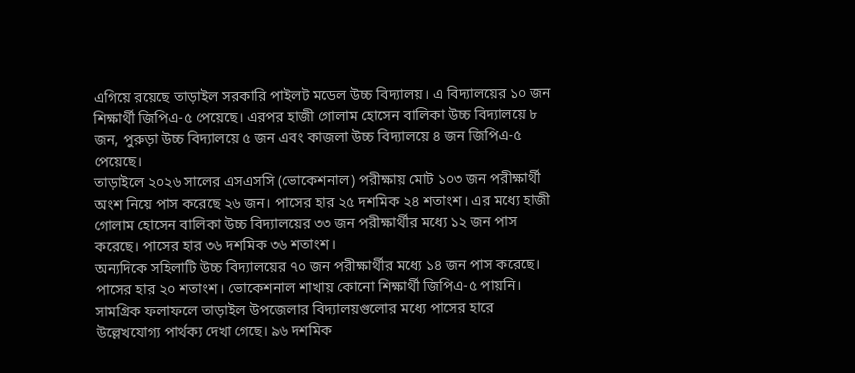এগিয়ে রয়েছে তাড়াইল সরকারি পাইলট মডেল উচ্চ বিদ্যালয়। এ বিদ্যালয়ের ১০ জন শিক্ষার্থী জিপিএ-৫ পেয়েছে। এরপর হাজী গোলাম হোসেন বালিকা উচ্চ বিদ্যালয়ে ৮ জন, পুরুড়া উচ্চ বিদ্যালয়ে ৫ জন এবং কাজলা উচ্চ বিদ্যালয়ে ৪ জন জিপিএ-৫ পেয়েছে।
তাড়াইলে ২০২৬ সালের এসএসসি (ভোকেশনাল) পরীক্ষায় মোট ১০৩ জন পরীক্ষার্থী অংশ নিয়ে পাস করেছে ২৬ জন। পাসের হার ২৫ দশমিক ২৪ শতাংশ। এর মধ্যে হাজী গোলাম হোসেন বালিকা উচ্চ বিদ্যালয়ের ৩৩ জন পরীক্ষার্থীর মধ্যে ১২ জন পাস করেছে। পাসের হার ৩৬ দশমিক ৩৬ শতাংশ।
অন্যদিকে সহিলাটি উচ্চ বিদ্যালয়ের ৭০ জন পরীক্ষার্থীর মধ্যে ১৪ জন পাস করেছে। পাসের হার ২০ শতাংশ। ভোকেশনাল শাখায় কোনো শিক্ষার্থী জিপিএ-৫ পায়নি।
সামগ্রিক ফলাফলে তাড়াইল উপজেলার বিদ্যালয়গুলোর মধ্যে পাসের হারে উল্লেখযোগ্য পার্থক্য দেখা গেছে। ৯৬ দশমিক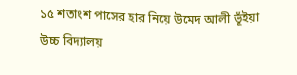১৫ শতাংশ পাসের হার নিয়ে উমেদ আলী ভূঁইয়া উচ্চ বিদ্যালয়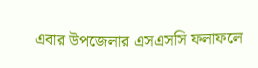এবার উপজেলার এসএসসি ফলাফলে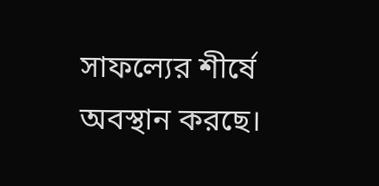সাফল্যের শীর্ষে অবস্থান করছে।